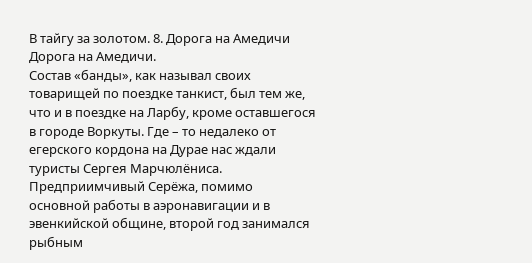В тайгу за золотом. 8. Дорога на Амедичи
Дорога на Амедичи.
Состав «банды», как называл своих товарищей по поездке танкист, был тем же, что и в поездке на Ларбу, кроме оставшегося в городе Воркуты. Где – то недалеко от егерского кордона на Дурае нас ждали туристы Сергея Марчюлёниса. Предприимчивый Серёжа, помимо основной работы в аэронавигации и в эвенкийской общине, второй год занимался рыбным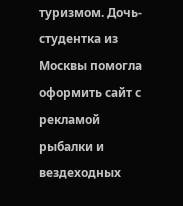туризмом. Дочь-студентка из Москвы помогла оформить сайт с рекламой рыбалки и вездеходных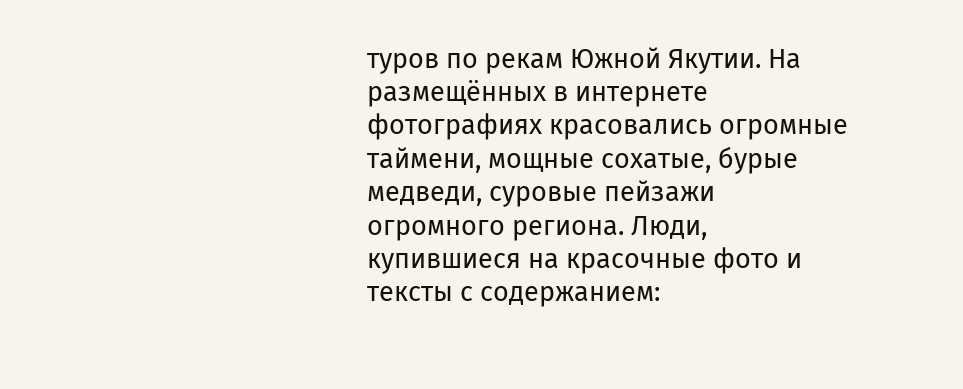туров по рекам Южной Якутии. На размещённых в интернете фотографиях красовались огромные таймени, мощные сохатые, бурые медведи, суровые пейзажи огромного региона. Люди, купившиеся на красочные фото и тексты с содержанием: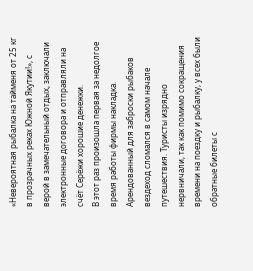«Невероятная рыбалка на тайменя от 25 кг в прозрачных реках Южной Якутии!», с верой в замечательный отдых, заключали электронные договора и отправляли на счёт Серёжи хорошие денежки.
В этот раз произошла первая за недолгое время работы фирмы накладка. Арендованный для заброски рыбаков вездеход сломался в самом начале путешествия. Туристы изрядно нервничали, так как помимо сокращения времени на поездку и рыбалку, у всех были обратные билеты с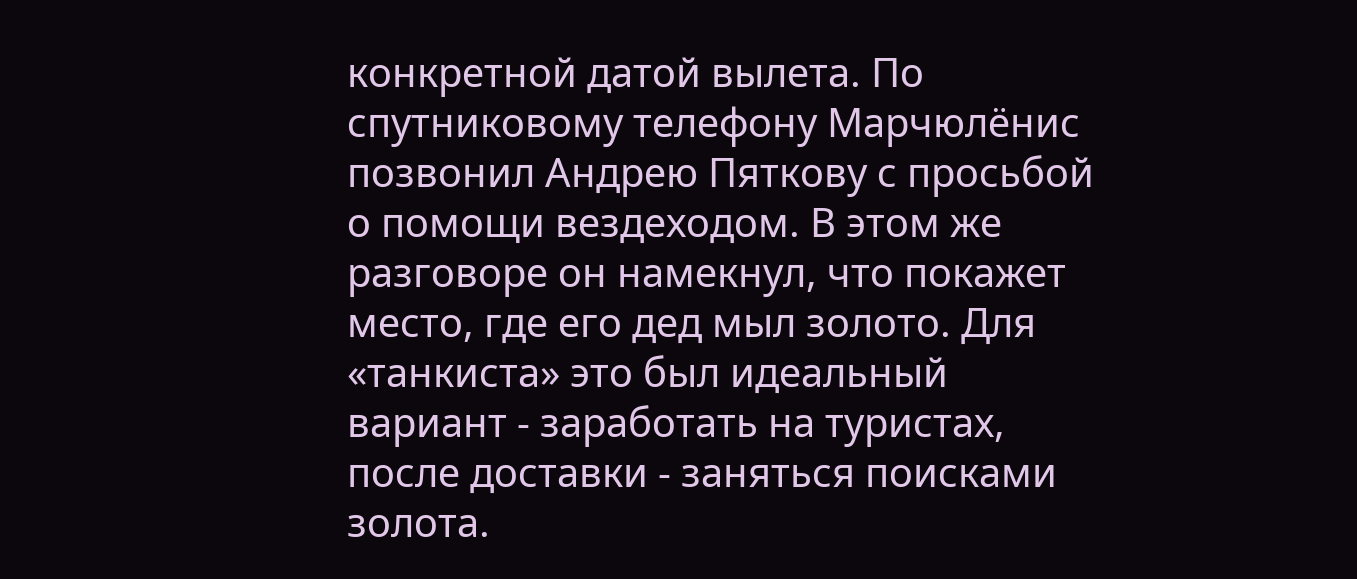конкретной датой вылета. По спутниковому телефону Марчюлёнис позвонил Андрею Пяткову с просьбой о помощи вездеходом. В этом же разговоре он намекнул, что покажет место, где его дед мыл золото. Для «танкиста» это был идеальный вариант - заработать на туристах, после доставки - заняться поисками золота.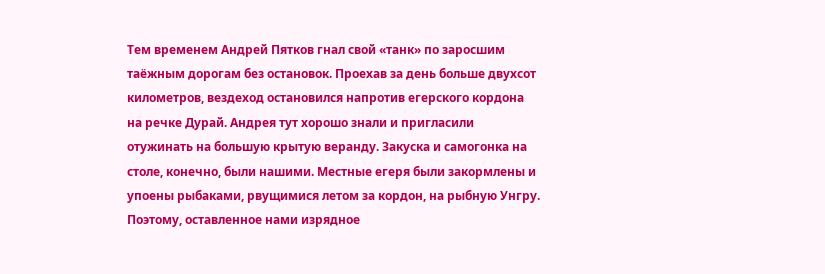Тем временем Андрей Пятков гнал свой «танк» по заросшим таёжным дорогам без остановок. Проехав за день больше двухсот километров, вездеход остановился напротив егерского кордона на речке Дурай. Андрея тут хорошо знали и пригласили отужинать на большую крытую веранду. Закуска и самогонка на столе, конечно, были нашими. Местные егеря были закормлены и упоены рыбаками, рвущимися летом за кордон, на рыбную Унгру. Поэтому, оставленное нами изрядное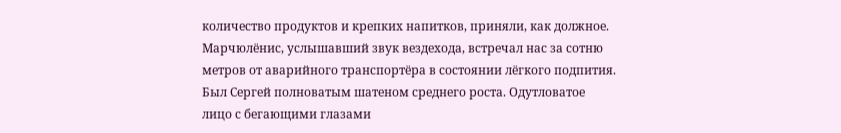количество продуктов и крепких напитков, приняли, как должное.
Марчюлёнис, услышавший звук вездехода, встречал нас за сотню метров от аварийного транспортёра в состоянии лёгкого подпития. Был Сергей полноватым шатеном среднего роста. Одутловатое лицо с бегающими глазами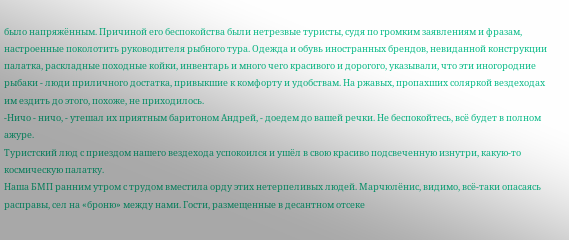было напряжённым. Причиной его беспокойства были нетрезвые туристы, судя по громким заявлениям и фразам, настроенные поколотить руководителя рыбного тура. Одежда и обувь иностранных брендов, невиданной конструкции палатка, раскладные походные койки, инвентарь и много чего красивого и дорогого, указывали, что эти иногородние рыбаки - люди приличного достатка, привыкшие к комфорту и удобствам. На ржавых, пропахших соляркой вездеходах им ездить до этого, похоже, не приходилось.
-Ничо - ничо, - утешал их приятным баритоном Андрей, - доедем до вашей речки. Не беспокойтесь, всё будет в полном ажуре.
Туристский люд с приездом нашего вездехода успокоился и ушёл в свою красиво подсвеченную изнутри, какую-то космическую палатку.
Наша БМП ранним утром с трудом вместила орду этих нетерпеливых людей. Марчюлёнис, видимо, всё-таки опасаясь расправы, сел на «броню» между нами. Гости, размещенные в десантном отсеке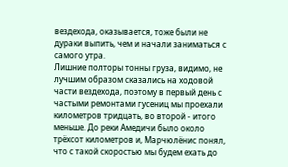вездехода, оказывается, тоже были не дураки выпить, чем и начали заниматься с самого утра.
Лишние полторы тонны груза, видимо, не лучшим образом сказались на ходовой части вездехода, поэтому в первый день с частыми ремонтами гусениц мы проехали километров тридцать, во второй - итого меньше. До реки Амедичи было около трёхсот километров и, Марчюлёнис понял, что с такой скоростью мы будем ехать до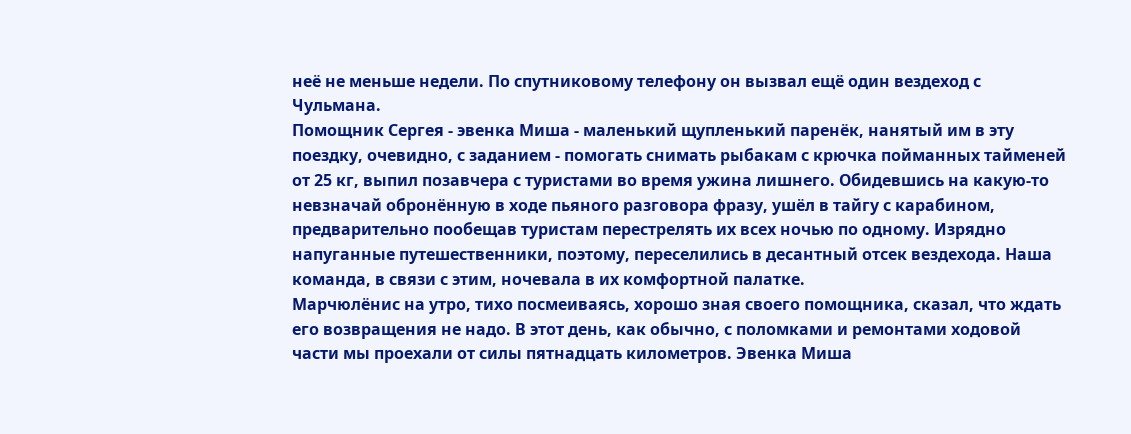неё не меньше недели. По спутниковому телефону он вызвал ещё один вездеход с Чульмана.
Помощник Сергея - эвенка Миша - маленький щупленький паренёк, нанятый им в эту поездку, очевидно, с заданием - помогать снимать рыбакам с крючка пойманных тайменей от 25 кг, выпил позавчера с туристами во время ужина лишнего. Обидевшись на какую-то невзначай обронённую в ходе пьяного разговора фразу, ушёл в тайгу с карабином, предварительно пообещав туристам перестрелять их всех ночью по одному. Изрядно напуганные путешественники, поэтому, переселились в десантный отсек вездехода. Наша команда, в связи с этим, ночевала в их комфортной палатке.
Марчюлёнис на утро, тихо посмеиваясь, хорошо зная своего помощника, сказал, что ждать его возвращения не надо. В этот день, как обычно, с поломками и ремонтами ходовой части мы проехали от силы пятнадцать километров. Эвенка Миша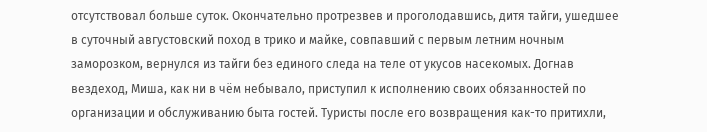отсутствовал больше суток. Окончательно протрезвев и проголодавшись, дитя тайги, ушедшее в суточный августовский поход в трико и майке, совпавший с первым летним ночным заморозком, вернулся из тайги без единого следа на теле от укусов насекомых. Догнав вездеход, Миша, как ни в чём небывало, приступил к исполнению своих обязанностей по организации и обслуживанию быта гостей. Туристы после его возвращения как-то притихли,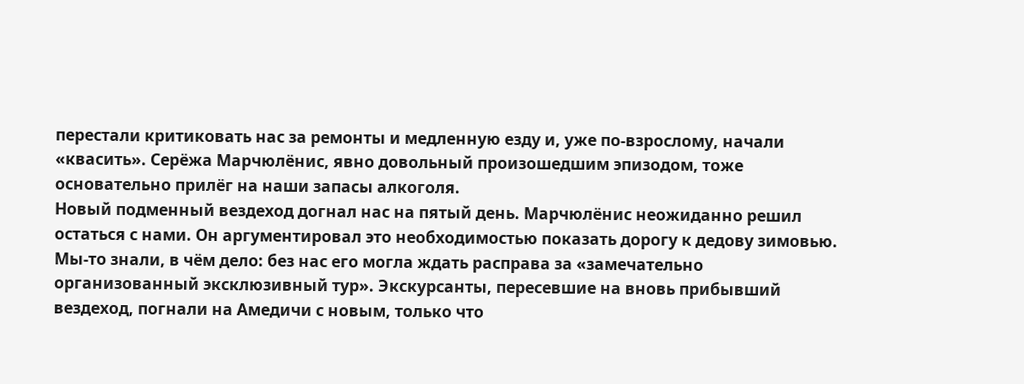перестали критиковать нас за ремонты и медленную езду и, уже по-взрослому, начали «квасить». Серёжа Марчюлёнис, явно довольный произошедшим эпизодом, тоже основательно прилёг на наши запасы алкоголя.
Новый подменный вездеход догнал нас на пятый день. Марчюлёнис неожиданно решил остаться с нами. Он аргументировал это необходимостью показать дорогу к дедову зимовью. Мы-то знали, в чём дело: без нас его могла ждать расправа за «замечательно организованный эксклюзивный тур». Экскурсанты, пересевшие на вновь прибывший вездеход, погнали на Амедичи с новым, только что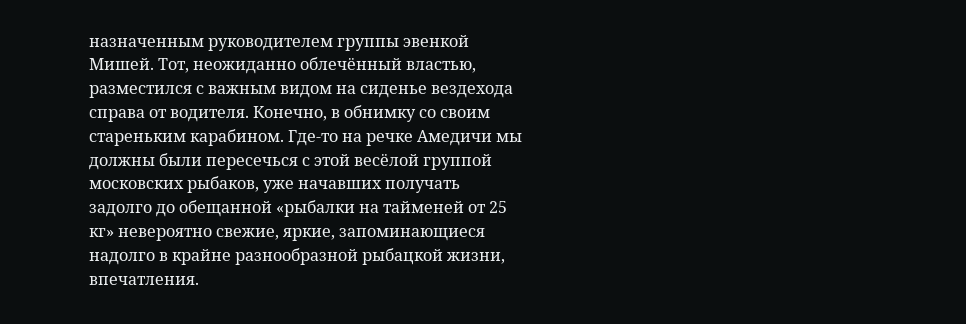назначенным руководителем группы эвенкой Мишей. Тот, неожиданно облечённый властью, разместился с важным видом на сиденье вездехода справа от водителя. Конечно, в обнимку со своим стареньким карабином. Где-то на речке Амедичи мы должны были пересечься с этой весёлой группой московских рыбаков, уже начавших получать задолго до обещанной «рыбалки на тайменей от 25 кг» невероятно свежие, яркие, запоминающиеся надолго в крайне разнообразной рыбацкой жизни, впечатления.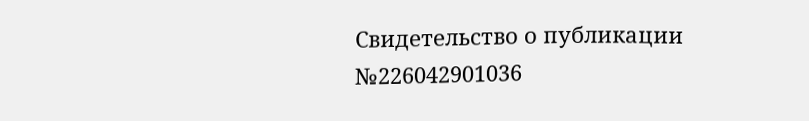Свидетельство о публикации №226042901036